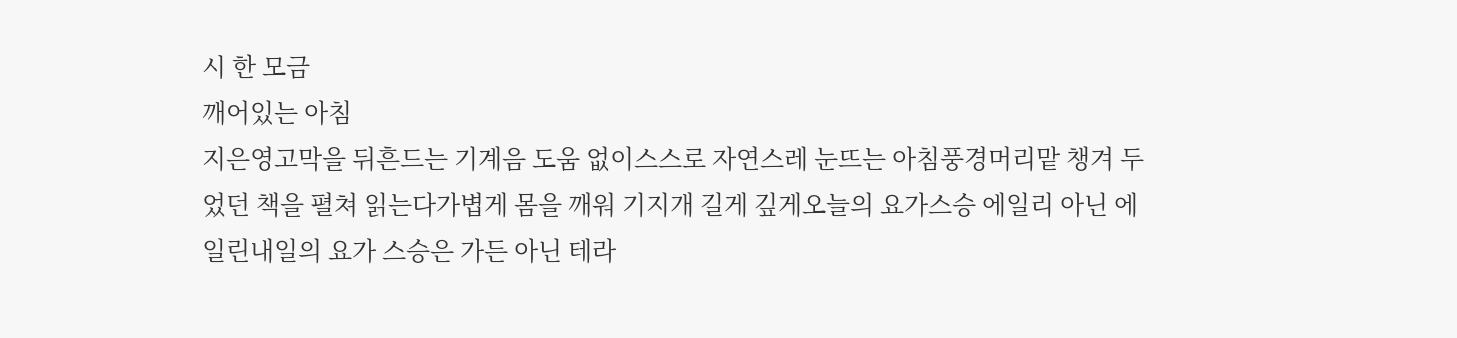시 한 모금
깨어있는 아침
지은영고막을 뒤흔드는 기계음 도움 없이스스로 자연스레 눈뜨는 아침풍경머리맡 챙겨 두었던 책을 펼쳐 읽는다가볍게 몸을 깨워 기지개 길게 깊게오늘의 요가스승 에일리 아닌 에일린내일의 요가 스승은 가든 아닌 테라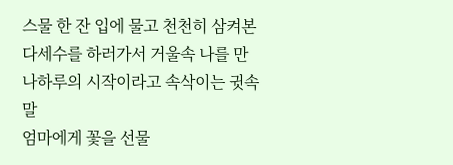스물 한 잔 입에 물고 천천히 삼켜본다세수를 하러가서 거울속 나를 만나하루의 시작이라고 속삭이는 귓속말
엄마에게 꽃을 선물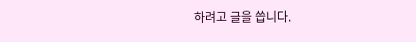하려고 글을 씁니다.